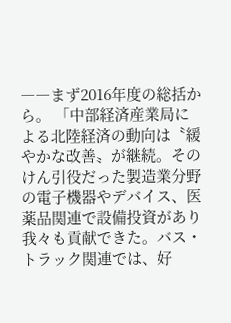――まず2016年度の総括から。 「中部経済産業局による北陸経済の動向は〝緩やかな改善〟が継続。そのけん引役だった製造業分野の電子機器やデバイス、医薬品関連で設備投資があり我々も貢献できた。バス・トラック関連では、好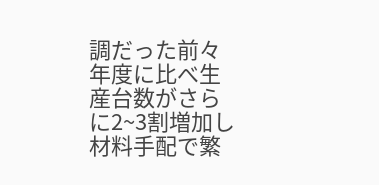調だった前々年度に比べ生産台数がさらに2~3割増加し材料手配で繁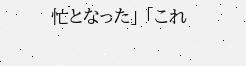忙となった」 「これ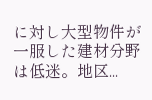に対し大型物件が一服した建材分野は低迷。地区...